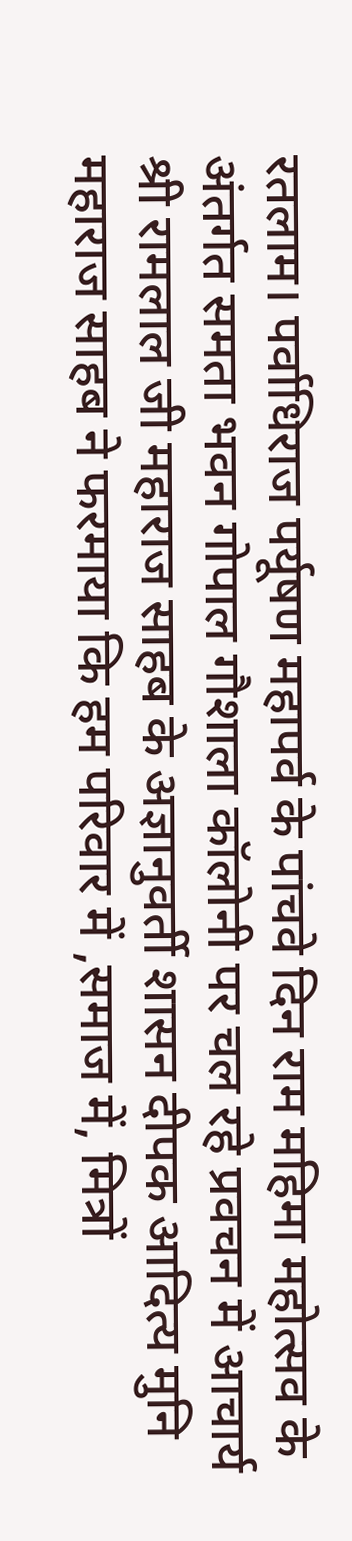रतलाम। पर्वाधिराज पर्यूषण महापर्व के पांचवे दिन राम महिमा महोत्सव के अंतर्गत समता भवन गोपाल गौशाला कॉलोनी पर चल रहे प्रवचन में आचार्य श्री रामलाल जी महाराज साहब के अज्ञानुवर्ती शासन दीपक आदित्य मुनि महाराज साहब ने फरमाया कि हम परिवार में ,समाज में, मित्रों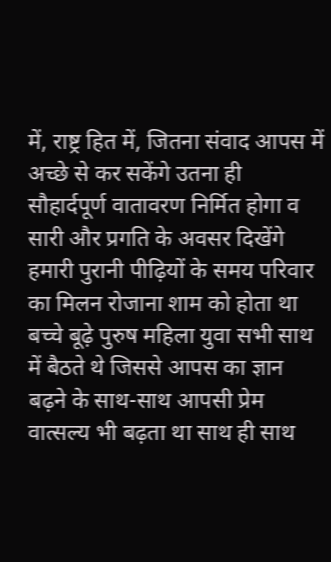में, राष्ट्र हित में, जितना संवाद आपस में अच्छे से कर सकेंगे उतना ही सौहार्दपूर्ण वातावरण निर्मित होगा व सारी और प्रगति के अवसर दिखेंगे हमारी पुरानी पीढ़ियों के समय परिवार का मिलन रोजाना शाम को होता था बच्चे बूढ़े पुरुष महिला युवा सभी साथ में बैठते थे जिससे आपस का ज्ञान बढ़ने के साथ-साथ आपसी प्रेम वात्सल्य भी बढ़ता था साथ ही साथ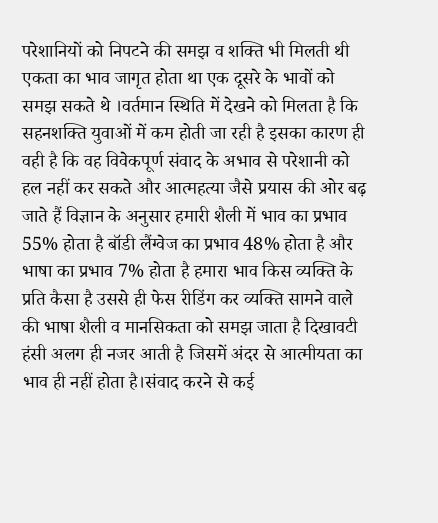परेशानियों को निपटने की समझ व शक्ति भी मिलती थी एकता का भाव जागृत होता था एक दूसरे के भावों को समझ सकते थे ।वर्तमान स्थिति में देखने को मिलता है कि सहनशक्ति युवाओं में कम होती जा रही है इसका कारण ही वही है कि वह विवेकपूर्ण संवाद के अभाव से परेशानी को हल नहीं कर सकते और आत्महत्या जैसे प्रयास की ओर बढ़ जाते हैं विज्ञान के अनुसार हमारी शैली में भाव का प्रभाव 55% होता है बॉडी लैंग्वेज का प्रभाव 48% होता है और भाषा का प्रभाव 7% होता है हमारा भाव किस व्यक्ति के प्रति कैसा है उससे ही फेस रीडिंग कर व्यक्ति सामने वाले की भाषा शैली व मानसिकता को समझ जाता है दिखावटी हंसी अलग ही नजर आती है जिसमें अंदर से आत्मीयता का भाव ही नहीं होता है।संवाद करने से कई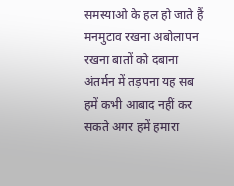समस्याओ के हल हो जाते हैं मनमुटाव रखना अबोलापन रखना बातों को दबाना अंतर्मन में तड़पना यह सब हमें कभी आबाद नहीं कर सकते अगर हमें हमारा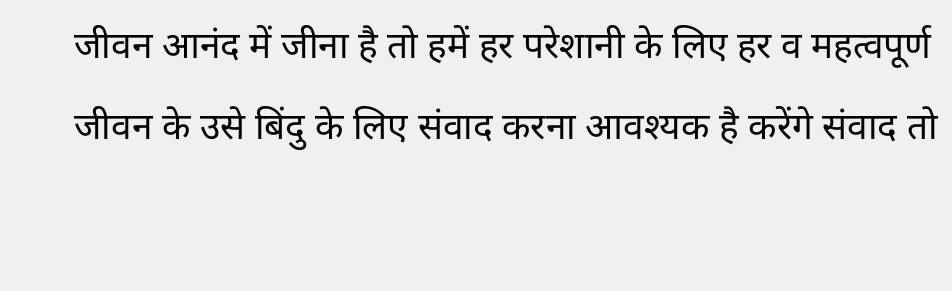जीवन आनंद में जीना है तो हमें हर परेशानी के लिए हर व महत्वपूर्ण जीवन के उसे बिंदु के लिए संवाद करना आवश्यक है करेंगे संवाद तो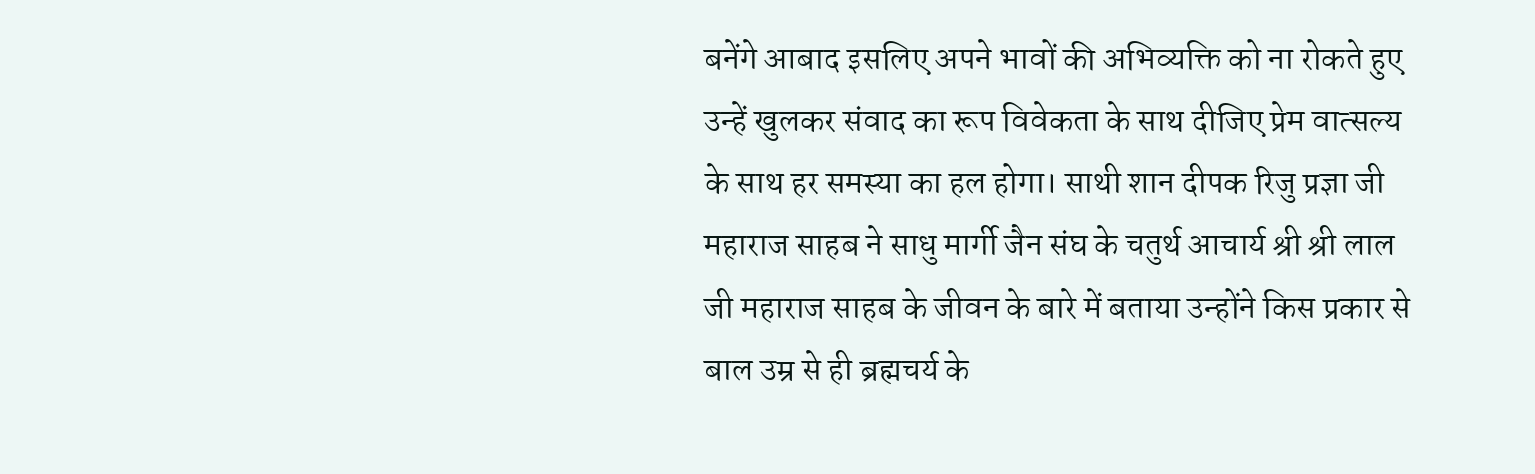बनेंगे आबाद इसलिए अपने भावों की अभिव्यक्ति को ना रोकते हुए उन्हें खुलकर संवाद का रूप विवेकता के साथ दीजिए प्रेम वात्सल्य के साथ हर समस्या का हल होगा। साथी शान दीपक रिजु प्रज्ञा जी महाराज साहब ने साधु मार्गी जैन संघ के चतुर्थ आचार्य श्री श्री लाल जी महाराज साहब के जीवन के बारे में बताया उन्होंने किस प्रकार से बाल उम्र से ही ब्रह्मचर्य के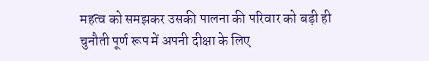महत्व को समझकर उसकी पालना की परिवार को बड़ी ही चुनौती पूर्ण रूप में अपनी दीक्षा के लिए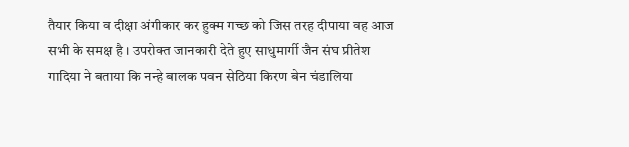तैयार किया व दीक्षा अंगीकार कर हुक्म गच्छ को जिस तरह दीपाया वह आज सभी के समक्ष है । उपरोक्त जानकारी देते हुए साधुमार्गी जैन संघ प्रीतेश गादिया ने बताया कि नन्हे बालक पवन सेठिया किरण बेन चंडालिया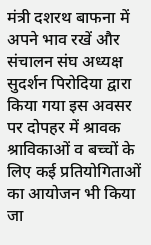मंत्री दशरथ बाफना में अपने भाव रखें और संचालन संघ अध्यक्ष सुदर्शन पिरोदिया द्वारा किया गया इस अवसर पर दोपहर में श्रावक श्राविकाओं व बच्चों के लिए कई प्रतियोगिताओं का आयोजन भी किया जा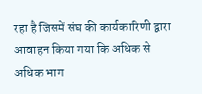रहा है जिसमें संघ की कार्यकारिणी द्वारा आवाहन किया गया कि अधिक से अधिक भाग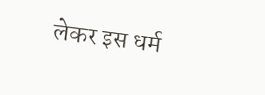लेकर इस धर्म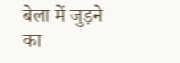बेला में जुड़ने का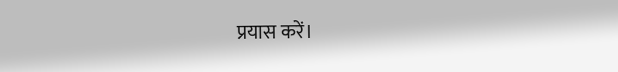प्रयास करें।